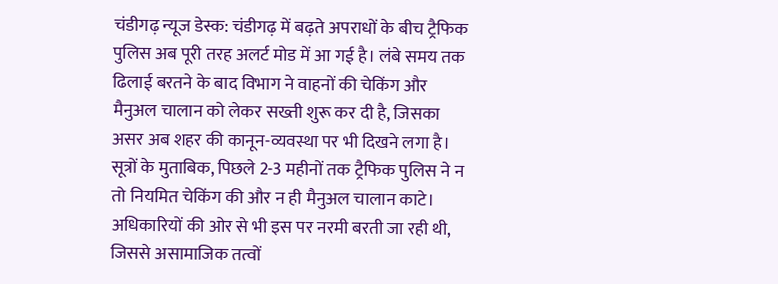चंडीगढ़ न्यूज डेस्क: चंडीगढ़ में बढ़ते अपराधों के बीच ट्रैफिक पुलिस अब पूरी तरह अलर्ट मोड में आ गई है। लंबे समय तक ढिलाई बरतने के बाद विभाग ने वाहनों की चेकिंग और मैनुअल चालान को लेकर सख्ती शुरू कर दी है, जिसका असर अब शहर की कानून-व्यवस्था पर भी दिखने लगा है।
सूत्रों के मुताबिक, पिछले 2-3 महीनों तक ट्रैफिक पुलिस ने न तो नियमित चेकिंग की और न ही मैनुअल चालान काटे। अधिकारियों की ओर से भी इस पर नरमी बरती जा रही थी, जिससे असामाजिक तत्वों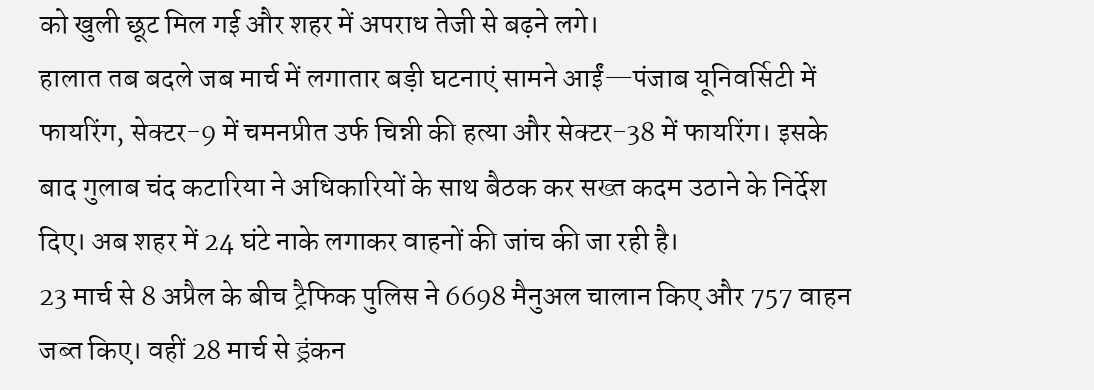को खुली छूट मिल गई और शहर में अपराध तेजी से बढ़ने लगे।
हालात तब बदले जब मार्च में लगातार बड़ी घटनाएं सामने आईं—पंजाब यूनिवर्सिटी में फायरिंग, सेक्टर-9 में चमनप्रीत उर्फ चिन्नी की हत्या और सेक्टर-38 में फायरिंग। इसके बाद गुलाब चंद कटारिया ने अधिकारियों के साथ बैठक कर सख्त कदम उठाने के निर्देश दिए। अब शहर में 24 घंटे नाके लगाकर वाहनों की जांच की जा रही है।
23 मार्च से 8 अप्रैल के बीच ट्रैफिक पुलिस ने 6698 मैनुअल चालान किए और 757 वाहन जब्त किए। वहीं 28 मार्च से ड्रंकन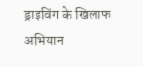ड्राइविंग के खिलाफ अभियान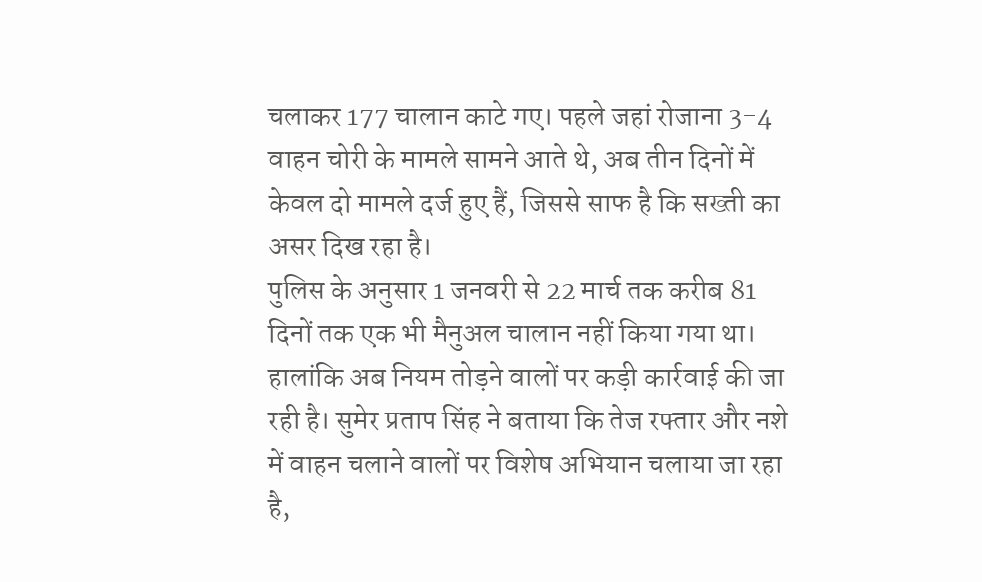चलाकर 177 चालान काटे गए। पहले जहां रोजाना 3-4 वाहन चोरी के मामले सामने आते थे, अब तीन दिनों में केवल दो मामले दर्ज हुए हैं, जिससे साफ है कि सख्ती का असर दिख रहा है।
पुलिस के अनुसार 1 जनवरी से 22 मार्च तक करीब 81 दिनों तक एक भी मैनुअल चालान नहीं किया गया था। हालांकि अब नियम तोड़ने वालों पर कड़ी कार्रवाई की जा रही है। सुमेर प्रताप सिंह ने बताया कि तेज रफ्तार और नशे में वाहन चलाने वालों पर विशेष अभियान चलाया जा रहा है,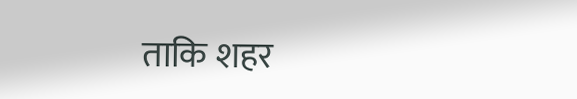ताकि शहर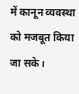में कानून व्यवस्था को मजबूत किया जा सके।